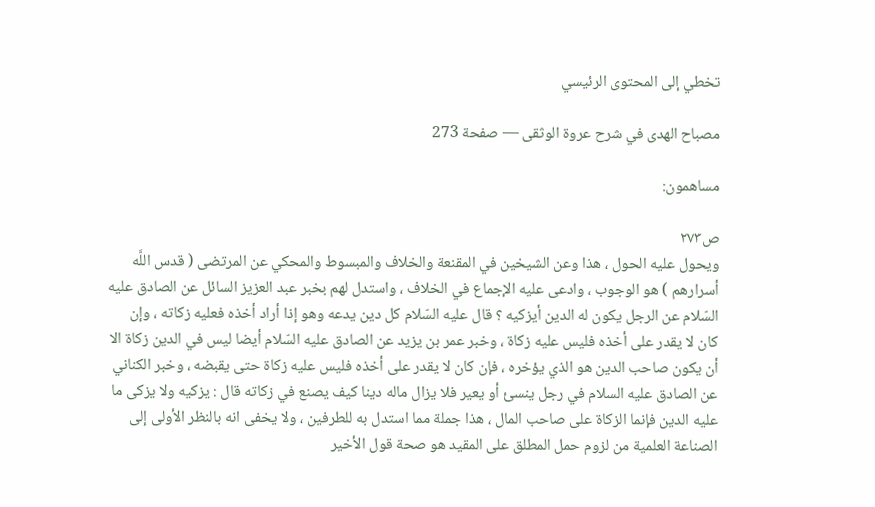تخطي إلى المحتوى الرئيسي

مصباح الهدى في شرح عروة الوثقى — صفحة 273

مساهمون:

ص٢٧٣
ويحول عليه الحول ، هذا وعن الشيخين في المقنعة والخلاف والمبسوط والمحكي عن المرتضى ( قدس اللَّه أسرارهم ) هو الوجوب ، وادعى عليه الإجماع في الخلاف ، واستدل لهم بخبر عبد العزيز السائل عن الصادق عليه السّلام عن الرجل يكون له الدين أيزكيه ؟ قال عليه السّلام كل دين يدعه وهو إذا أراد أخذه فعليه زكاته ، وإن كان لا يقدر على أخذه فليس عليه زكاة ، وخبر عمر بن يزيد عن الصادق عليه السّلام أيضا ليس في الدين زكاة الا أن يكون صاحب الدين هو الذي يؤخره ، فإن كان لا يقدر على أخذه فليس عليه زكاة حتى يقبضه ، وخبر الكناني عن الصادق عليه السلام في رجل ينسئ أو يعير فلا يزال ماله دينا كيف يصنع في زكاته قال : يزكيه ولا يزكى ما عليه الدين فإنما الزكاة على صاحب المال ، هذا جملة مما استدل به للطرفين ، ولا يخفى انه بالنظر الأولى إلى الصناعة العلمية من لزوم حمل المطلق على المقيد هو صحة قول الأخير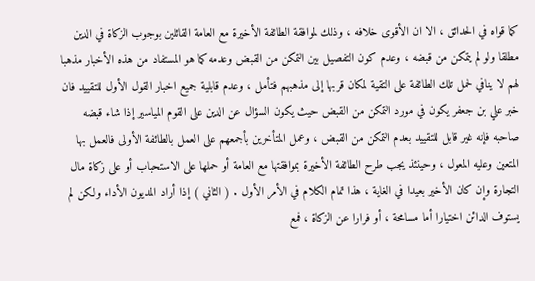كما قواه في الحدائق ، الا ان الأقوى خلافه ، وذلك لموافقة الطائفة الأخيرة مع العامة القائلين بوجوب الزكاة في الدين مطلقا ولو لم يتمكن من قبضه ، وعدم كون التفصيل بين التمكن من القبض وعدمه كما هو المستفاد من هذه الأخبار مذهبا لهم لا ينافي لحمل تلك الطائفة على التقية لمكان قربها إلى مذهبهم فتأمل ، وعدم قابلية جميع اخبار القول الأول للتقييد فان خبر علي بن جعفر يكون في مورد التمكن من القبض حيث يكون السؤال عن الدين على القوم المياسير إذا شاء قبضه صاحبه فإنه غير قابل للتقييد بعدم التمكن من القبض ، وعمل المتأخرين بأجمعهم على العمل بالطائفة الأولى فالعمل بها المتعين وعليه المعول ، وحينئذ يجب طرح الطائفة الأخيرة بموافقتها مع العامة أو حملها على الاستحباب أو على زكاة مال التجارة وإن كان الأخير بعيدا في الغاية ، هذا تمام الكلام في الأمر الأول . ( الثاني ) إذا أراد المديون الأداء ولكن لم يستوف الدائن اختيارا أما مسامحة ، أو فرارا عن الزكاة ، فمع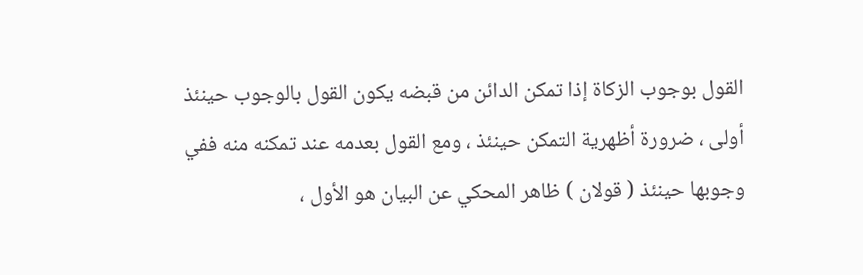القول بوجوب الزكاة إذا تمكن الدائن من قبضه يكون القول بالوجوب حينئذ أولى ، ضرورة أظهرية التمكن حينئذ ، ومع القول بعدمه عند تمكنه منه ففي وجوبها حينئذ ( قولان ) ظاهر المحكي عن البيان هو الأول ،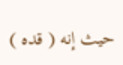حيث إنه ( قده )